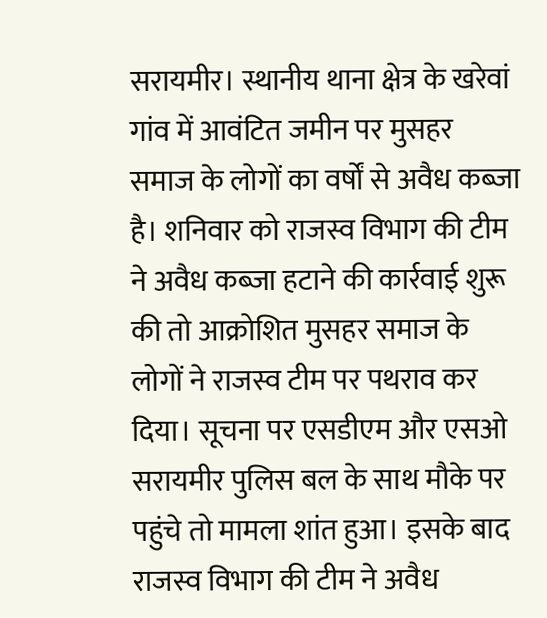सरायमीर। स्थानीय थाना क्षेत्र के खरेवां गांव में आवंटित जमीन पर मुसहर समाज के लोगों का वर्षों से अवैध कब्जा है। शनिवार को राजस्व विभाग की टीम ने अवैध कब्जा हटाने की कार्रवाई शुरू की तो आक्रोशित मुसहर समाज के लोगों ने राजस्व टीम पर पथराव कर दिया। सूचना पर एसडीएम और एसओ सरायमीर पुलिस बल के साथ मौके पर पहुंचे तो मामला शांत हुआ। इसके बाद राजस्व विभाग की टीम ने अवैध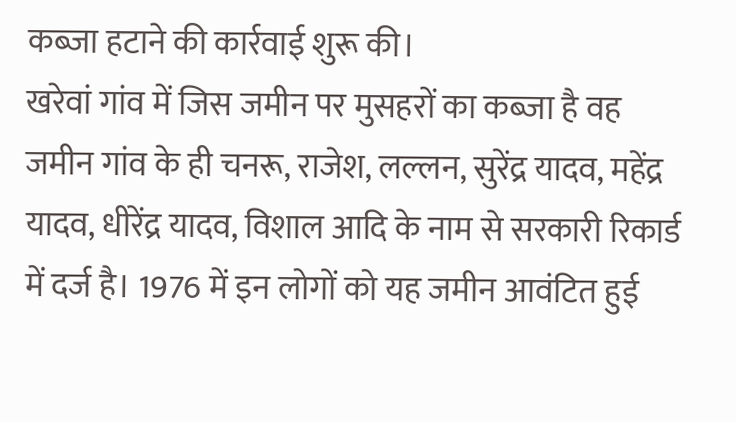कब्जा हटाने की कार्रवाई शुरू की।
खरेवां गांव में जिस जमीन पर मुसहरों का कब्जा है वह जमीन गांव के ही चनरू, राजेश, लल्लन, सुरेंद्र यादव, महेंद्र यादव, धीरेंद्र यादव, विशाल आदि के नाम से सरकारी रिकार्ड में दर्ज है। 1976 में इन लोगों को यह जमीन आवंटित हुई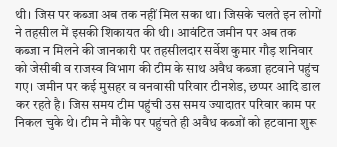थी। जिस पर कब्जा अब तक नहीं मिल सका था। जिसके चलते इन लोगों ने तहसील में इसकी शिकायत की थी। आवंटित जमीन पर अब तक कब्जा न मिलने की जानकारी पर तहसीलदार सर्वेश कुमार गौड़ शनिवार को जेसीबी व राजस्व विभाग की टीम के साथ अवैध कब्जा हटवाने पहुंच गए। जमीन पर कई मुसहर व वनवासी परिवार टीनशेड, छप्पर आदि डाल कर रहते है। जिस समय टीम पहुंची उस समय ज्यादातर परिवार काम पर निकल चुके थे। टीम ने मौके पर पहुंचते ही अवैध कब्जों को हटवाना शुरू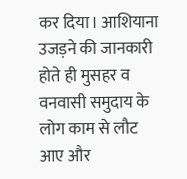कर दिया। आशियाना उजड़ने की जानकारी होते ही मुसहर व वनवासी समुदाय के लोग काम से लौट आए और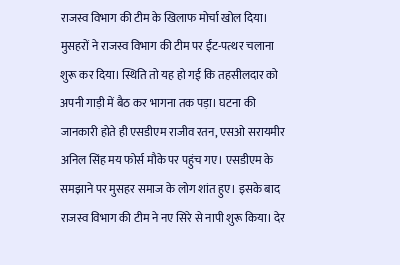राजस्व विभाग की टीम के खिलाफ मोर्चा खोल दिया। मुसहरों ने राजस्व विभाग की टीम पर ईंट-पत्थर चलाना शुरू कर दिया। स्थिति तो यह हो गई कि तहसीलदार को अपनी गाड़ी में बैठ कर भागना तक पड़ा। घटना की जानकारी होते ही एसडीएम राजीव रतन, एसओ सरायमीर अनिल सिंह मय फोर्स मौके पर पहुंच गए। एसडीएम के समझाने पर मुसहर समाज के लोग शांत हुए। इसके बाद राजस्व विभाग की टीम ने नए सिरे से नापी शुरू किया। देर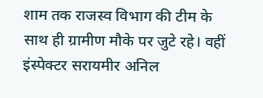शाम तक राजस्व विभाग की टीम के साथ ही ग्रामीण मौके पर जुटे रहे। वहीं इंस्पेक्टर सरायमीर अनिल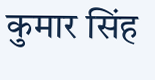कुमार सिंह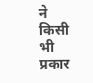ने किसी भी प्रकार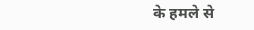के हमले से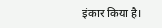इंकार किया है।